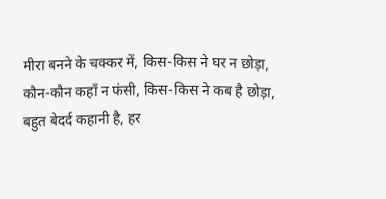मीरा बनने के चक्कर में, किस-किस ने घर न छोड़ा,
कौन-कौन कहाँ न फंसी, किस-किस ने कब है छोड़ा,
बहुत बेदर्द कहानी है, हर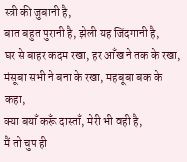स्त्री की जुबानी है,
बात बहुत पुरानी है, झेली यह जिंदगानी है,
घर से बाहर कदम रखा, हर आँख ने तक के रखा,
मंसूबा सभी ने बना के रखा, महबूबा बक के कहा,
क्या बयाँ करूँ दास्ताँ, मेरी भी वही है,
मैं तो चुप ही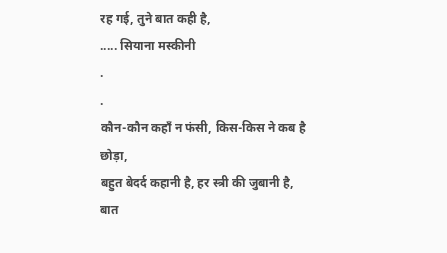रह गई, तुने बात कही है,
..... सियाना मस्कीनी
.
.
कौन-कौन कहाँ न फंसी, किस-किस ने कब है छोड़ा,
बहुत बेदर्द कहानी है, हर स्त्री की जुबानी है,
बात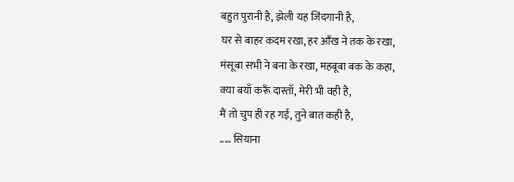बहुत पुरानी है, झेली यह जिंदगानी है,
घर से बाहर कदम रखा, हर आँख ने तक के रखा,
मंसूबा सभी ने बना के रखा, महबूबा बक के कहा,
क्या बयाँ करूँ दास्ताँ, मेरी भी वही है,
मैं तो चुप ही रह गई, तुने बात कही है,
..... सियाना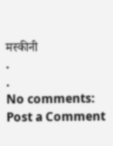मस्कीनी
.
.
No comments:
Post a Comment